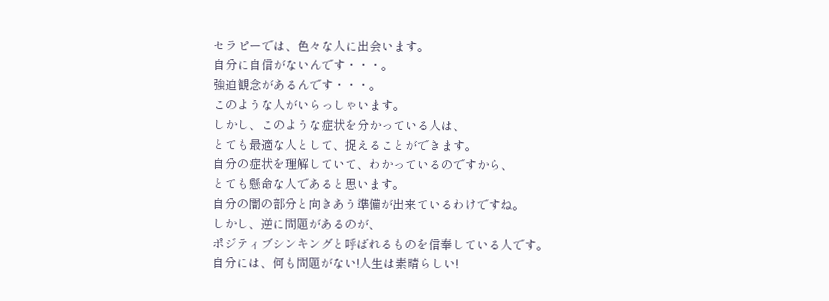セラピーでは、色々な人に出会います。
自分に自信がないんです・・・。
強迫観念があるんです・・・。
このような人がいらっしゃいます。
しかし、このような症状を分かっている人は、
とても最適な人として、捉えることができます。
自分の症状を理解していて、わかっているのですから、
とても懸命な人であると思います。
自分の闇の部分と向きあう準備が出来ているわけですね。
しかし、逆に問題があるのが、
ポジティブシンキングと呼ばれるものを信奉している人です。
自分には、何も問題がない!人生は素晴らしい!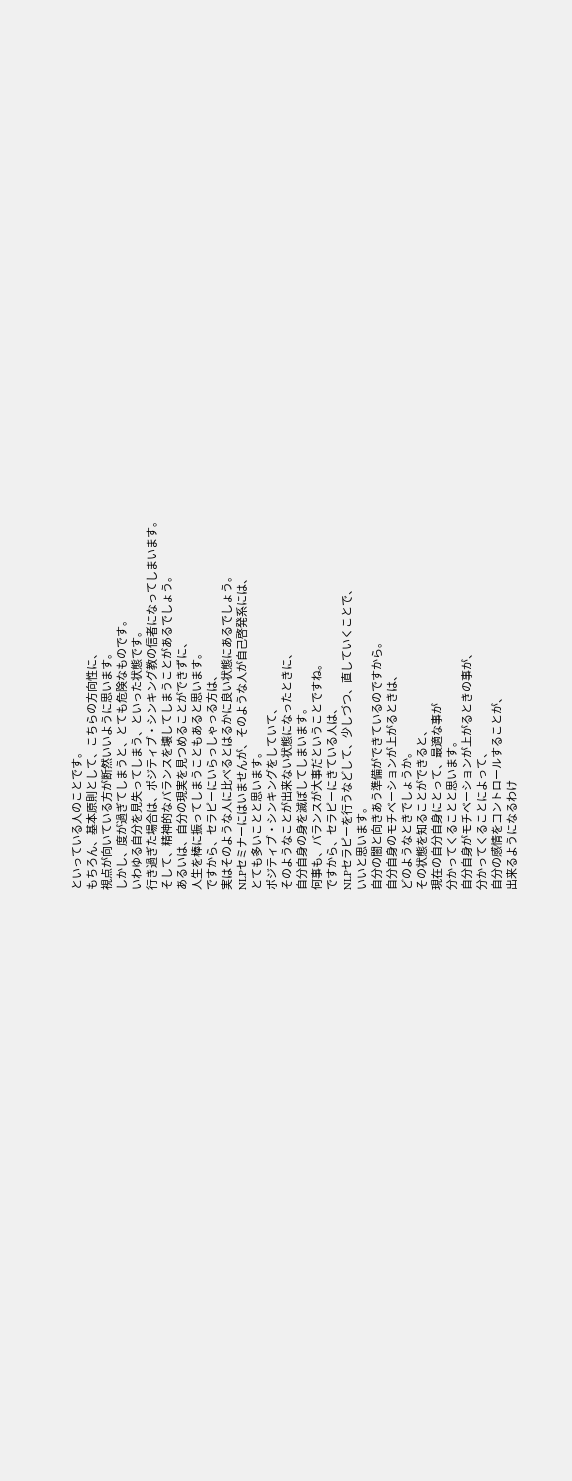といっている人のことです。
もちろん、基本原則として、こちらの方向性に、
視点が向いている方が断然いいように思います。
しかし、度が過ぎてしまうと、とても危険なものです。
いわゆる自分を見失ってしまう、といった状態です。
行き過ぎた場合は、ポジティブ・シンキング教の信者になってしまいます。
そして、精神的なバランスを壊してしまうことがあるでしょう。
あるいは、自分の現実を見つめることができずに、
人生を棒に振ってしまうこともあると思います。
ですから、セラピーにいらっしゃっる方は、
実はそのような人に比べるとはるかに良い状態にあるでしょう。
NLPセミナーにはいませんが、そのような人が自己啓発系には、
とても多いことと思います。
ポジティブ・シンキングをしていて、
そのようなことが出来ない状態になったときに、
自分自身の身を滅ぼしてしまいます。
何事も、バランスが大事だということですね。
ですから、セラピーにきている人は、
NLPセラピーを行うなどして、少しづつ、直していくことで、
いいと思います。
自分の闇と向きあう準備ができているのですから。
自分自身のモチベーションが上がるときは、
どのようなときでしょうか。
その状態を知ることができると、
現在の自分自身にとって、最適な事が
分かってくることと思います。
自分自身がモチベーションが上がるときの事が、
分かってくることによって、
自分の感情をコントロールすることが、
出来るようになるわけ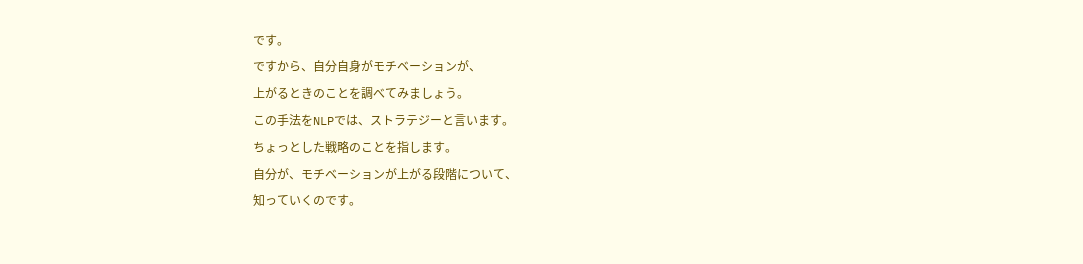です。
ですから、自分自身がモチベーションが、
上がるときのことを調べてみましょう。
この手法をNLPでは、ストラテジーと言います。
ちょっとした戦略のことを指します。
自分が、モチベーションが上がる段階について、
知っていくのです。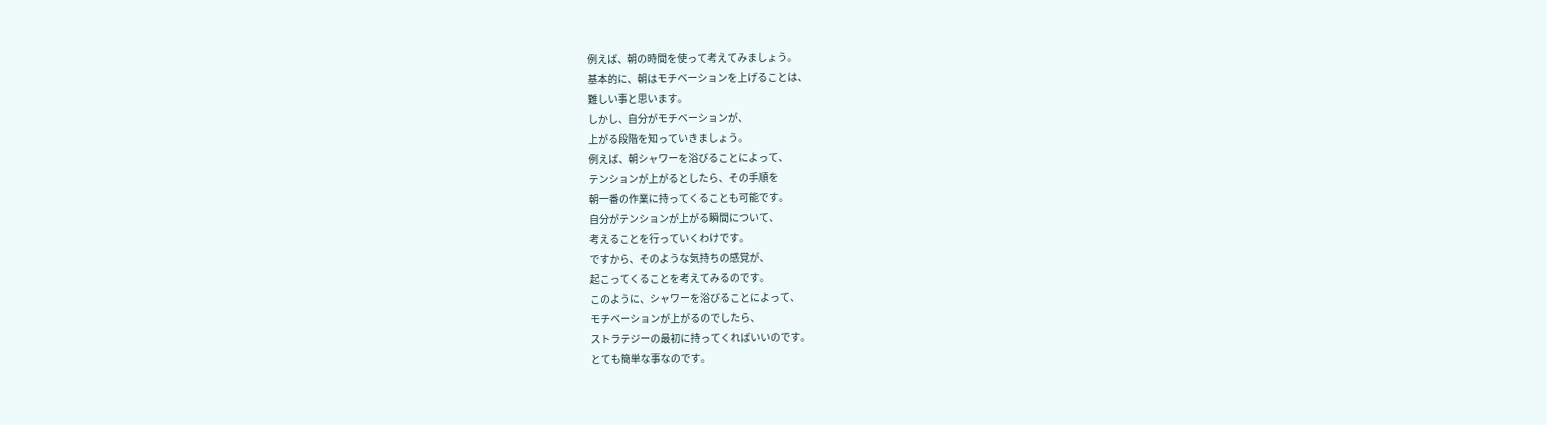例えば、朝の時間を使って考えてみましょう。
基本的に、朝はモチベーションを上げることは、
難しい事と思います。
しかし、自分がモチベーションが、
上がる段階を知っていきましょう。
例えば、朝シャワーを浴びることによって、
テンションが上がるとしたら、その手順を
朝一番の作業に持ってくることも可能です。
自分がテンションが上がる瞬間について、
考えることを行っていくわけです。
ですから、そのような気持ちの感覚が、
起こってくることを考えてみるのです。
このように、シャワーを浴びることによって、
モチベーションが上がるのでしたら、
ストラテジーの最初に持ってくればいいのです。
とても簡単な事なのです。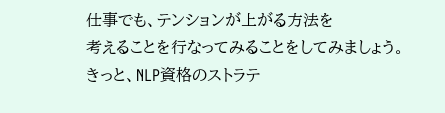仕事でも、テンションが上がる方法を
考えることを行なってみることをしてみましょう。
きっと、NLP資格のストラテ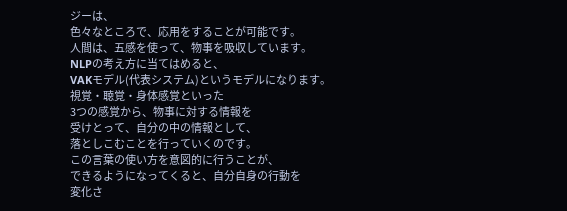ジーは、
色々なところで、応用をすることが可能です。
人間は、五感を使って、物事を吸収しています。
NLPの考え方に当てはめると、
VAKモデル(代表システム)というモデルになります。
視覚・聴覚・身体感覚といった
3つの感覚から、物事に対する情報を
受けとって、自分の中の情報として、
落としこむことを行っていくのです。
この言葉の使い方を意図的に行うことが、
できるようになってくると、自分自身の行動を
変化さ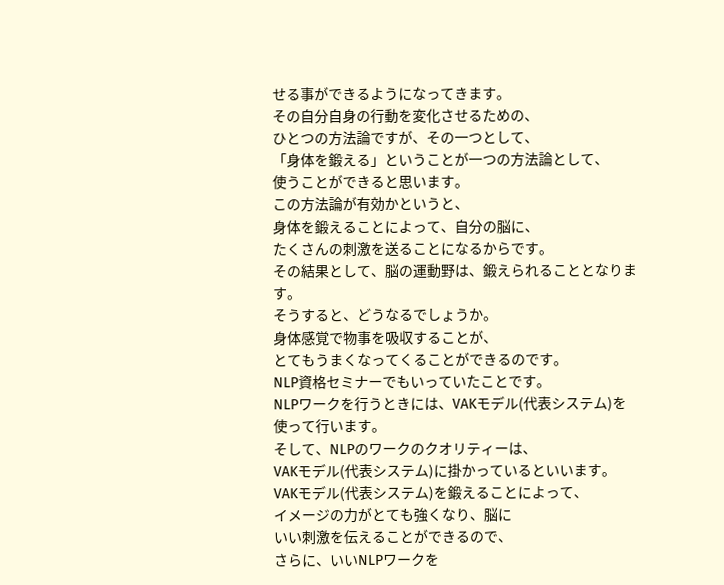せる事ができるようになってきます。
その自分自身の行動を変化させるための、
ひとつの方法論ですが、その一つとして、
「身体を鍛える」ということが一つの方法論として、
使うことができると思います。
この方法論が有効かというと、
身体を鍛えることによって、自分の脳に、
たくさんの刺激を送ることになるからです。
その結果として、脳の運動野は、鍛えられることとなります。
そうすると、どうなるでしょうか。
身体感覚で物事を吸収することが、
とてもうまくなってくることができるのです。
NLP資格セミナーでもいっていたことです。
NLPワークを行うときには、VAKモデル(代表システム)を
使って行います。
そして、NLPのワークのクオリティーは、
VAKモデル(代表システム)に掛かっているといいます。
VAKモデル(代表システム)を鍛えることによって、
イメージの力がとても強くなり、脳に
いい刺激を伝えることができるので、
さらに、いいNLPワークを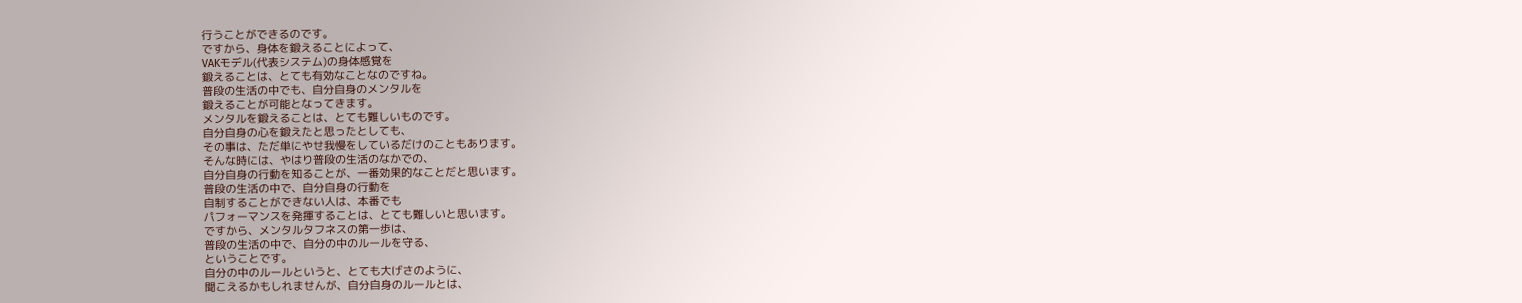行うことができるのです。
ですから、身体を鍛えることによって、
VAKモデル(代表システム)の身体感覚を
鍛えることは、とても有効なことなのですね。
普段の生活の中でも、自分自身のメンタルを
鍛えることが可能となってきます。
メンタルを鍛えることは、とても難しいものです。
自分自身の心を鍛えたと思ったとしても、
その事は、ただ単にやせ我慢をしているだけのこともあります。
そんな時には、やはり普段の生活のなかでの、
自分自身の行動を知ることが、一番効果的なことだと思います。
普段の生活の中で、自分自身の行動を
自制することができない人は、本番でも
パフォーマンスを発揮することは、とても難しいと思います。
ですから、メンタルタフネスの第一歩は、
普段の生活の中で、自分の中のルールを守る、
ということです。
自分の中のルールというと、とても大げさのように、
聞こえるかもしれませんが、自分自身のルールとは、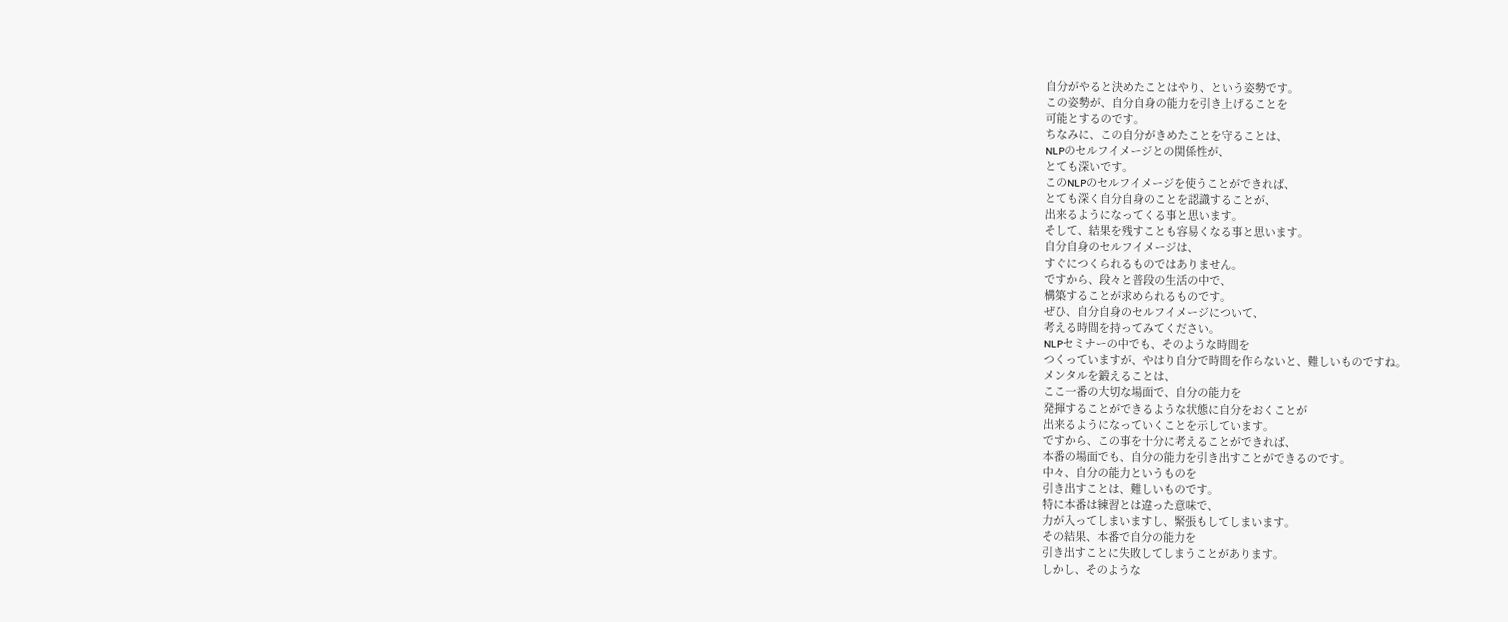自分がやると決めたことはやり、という姿勢です。
この姿勢が、自分自身の能力を引き上げることを
可能とするのです。
ちなみに、この自分がきめたことを守ることは、
NLPのセルフイメージとの関係性が、
とても深いです。
このNLPのセルフイメージを使うことができれば、
とても深く自分自身のことを認識することが、
出来るようになってくる事と思います。
そして、結果を残すことも容易くなる事と思います。
自分自身のセルフイメージは、
すぐにつくられるものではありません。
ですから、段々と普段の生活の中で、
構築することが求められるものです。
ぜひ、自分自身のセルフイメージについて、
考える時間を持ってみてください。
NLPセミナーの中でも、そのような時間を
つくっていますが、やはり自分で時間を作らないと、難しいものですね。
メンタルを鍛えることは、
ここ一番の大切な場面で、自分の能力を
発揮することができるような状態に自分をおくことが
出来るようになっていくことを示しています。
ですから、この事を十分に考えることができれば、
本番の場面でも、自分の能力を引き出すことができるのです。
中々、自分の能力というものを
引き出すことは、難しいものです。
特に本番は練習とは違った意味で、
力が入ってしまいますし、緊張もしてしまいます。
その結果、本番で自分の能力を
引き出すことに失敗してしまうことがあります。
しかし、そのような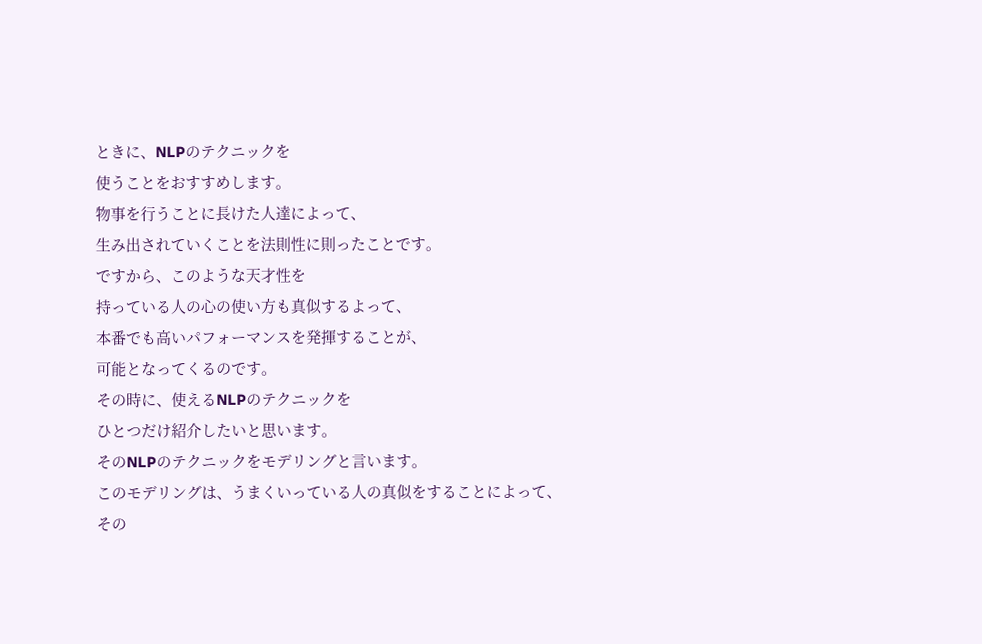ときに、NLPのテクニックを
使うことをおすすめします。
物事を行うことに長けた人達によって、
生み出されていくことを法則性に則ったことです。
ですから、このような天才性を
持っている人の心の使い方も真似するよって、
本番でも高いパフォーマンスを発揮することが、
可能となってくるのです。
その時に、使えるNLPのテクニックを
ひとつだけ紹介したいと思います。
そのNLPのテクニックをモデリングと言います。
このモデリングは、うまくいっている人の真似をすることによって、
その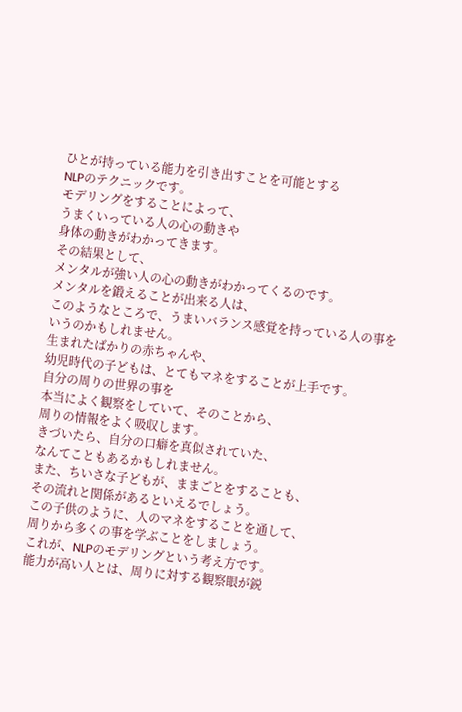ひとが持っている能力を引き出すことを可能とする
NLPのテクニックです。
モデリングをすることによって、
うまくいっている人の心の動きや
身体の動きがわかってきます。
その結果として、
メンタルが強い人の心の動きがわかってくるのです。
メンタルを鍛えることが出来る人は、
このようなところで、うまいバランス感覚を持っている人の事を
いうのかもしれません。
生まれたばかりの赤ちゃんや、
幼児時代の子どもは、とてもマネをすることが上手です。
自分の周りの世界の事を
本当によく観察をしていて、そのことから、
周りの情報をよく吸収します。
きづいたら、自分の口癖を真似されていた、
なんてこともあるかもしれません。
また、ちいさな子どもが、ままごとをすることも、
その流れと関係があるといえるでしょう。
この子供のように、人のマネをすることを通して、
周りから多くの事を学ぶことをしましょう。
これが、NLPのモデリングという考え方です。
能力が高い人とは、周りに対する観察眼が鋭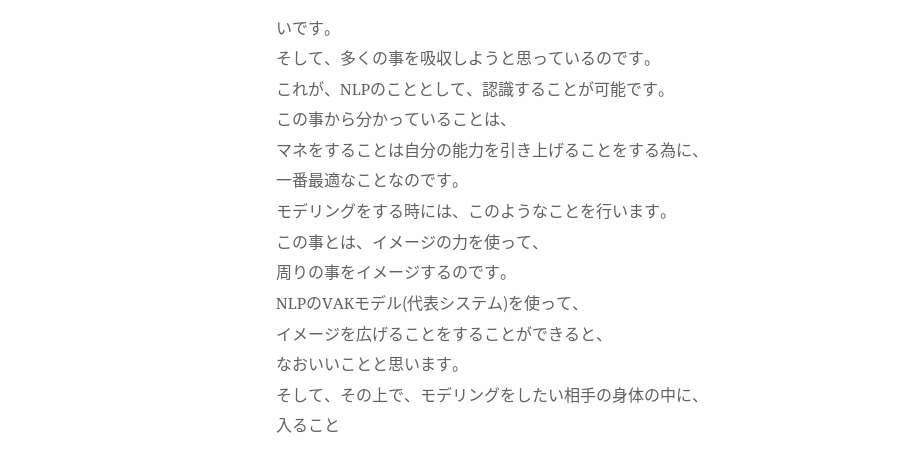いです。
そして、多くの事を吸収しようと思っているのです。
これが、NLPのこととして、認識することが可能です。
この事から分かっていることは、
マネをすることは自分の能力を引き上げることをする為に、
一番最適なことなのです。
モデリングをする時には、このようなことを行います。
この事とは、イメージの力を使って、
周りの事をイメージするのです。
NLPのVAKモデル(代表システム)を使って、
イメージを広げることをすることができると、
なおいいことと思います。
そして、その上で、モデリングをしたい相手の身体の中に、
入ること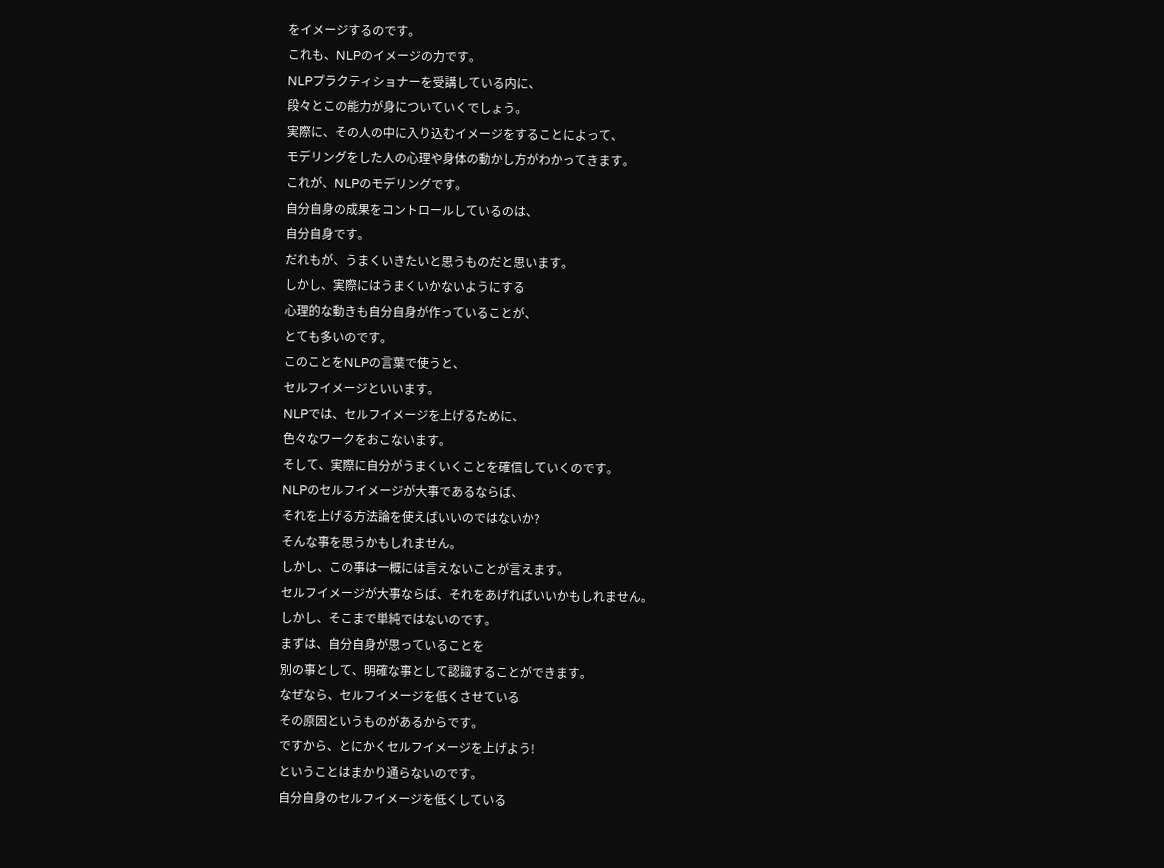をイメージするのです。
これも、NLPのイメージの力です。
NLPプラクティショナーを受講している内に、
段々とこの能力が身についていくでしょう。
実際に、その人の中に入り込むイメージをすることによって、
モデリングをした人の心理や身体の動かし方がわかってきます。
これが、NLPのモデリングです。
自分自身の成果をコントロールしているのは、
自分自身です。
だれもが、うまくいきたいと思うものだと思います。
しかし、実際にはうまくいかないようにする
心理的な動きも自分自身が作っていることが、
とても多いのです。
このことをNLPの言葉で使うと、
セルフイメージといいます。
NLPでは、セルフイメージを上げるために、
色々なワークをおこないます。
そして、実際に自分がうまくいくことを確信していくのです。
NLPのセルフイメージが大事であるならば、
それを上げる方法論を使えばいいのではないか?
そんな事を思うかもしれません。
しかし、この事は一概には言えないことが言えます。
セルフイメージが大事ならば、それをあげればいいかもしれません。
しかし、そこまで単純ではないのです。
まずは、自分自身が思っていることを
別の事として、明確な事として認識することができます。
なぜなら、セルフイメージを低くさせている
その原因というものがあるからです。
ですから、とにかくセルフイメージを上げよう!
ということはまかり通らないのです。
自分自身のセルフイメージを低くしている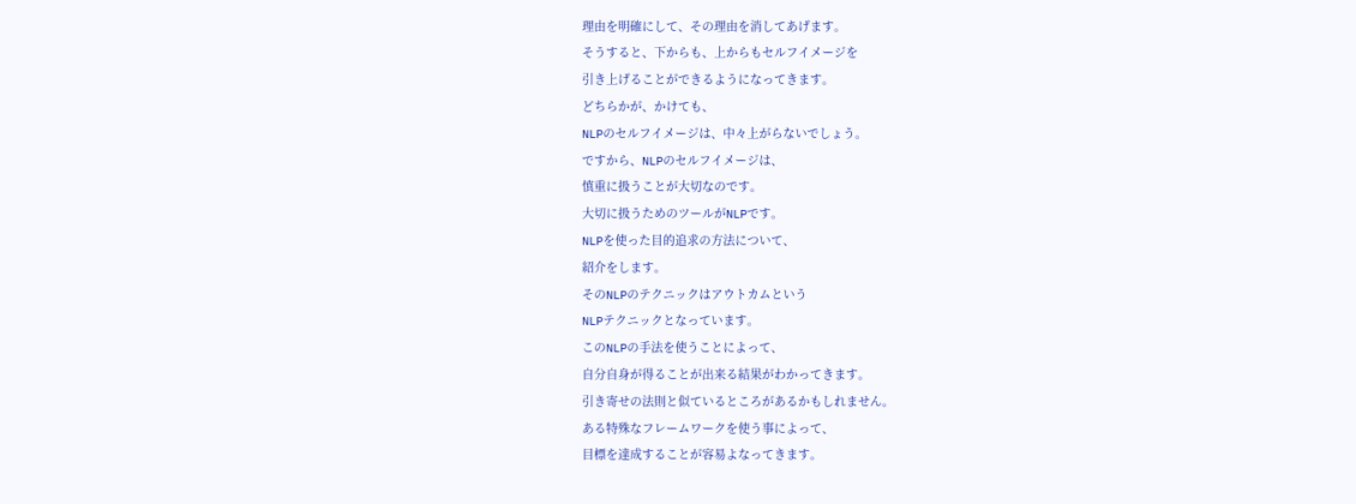理由を明確にして、その理由を消してあげます。
そうすると、下からも、上からもセルフイメージを
引き上げることができるようになってきます。
どちらかが、かけても、
NLPのセルフイメージは、中々上がらないでしょう。
ですから、NLPのセルフイメージは、
慎重に扱うことが大切なのです。
大切に扱うためのツールがNLPです。
NLPを使った目的追求の方法について、
紹介をします。
そのNLPのテクニックはアウトカムという
NLPテクニックとなっています。
このNLPの手法を使うことによって、
自分自身が得ることが出来る結果がわかってきます。
引き寄せの法則と似ているところがあるかもしれません。
ある特殊なフレームワークを使う事によって、
目標を達成することが容易よなってきます。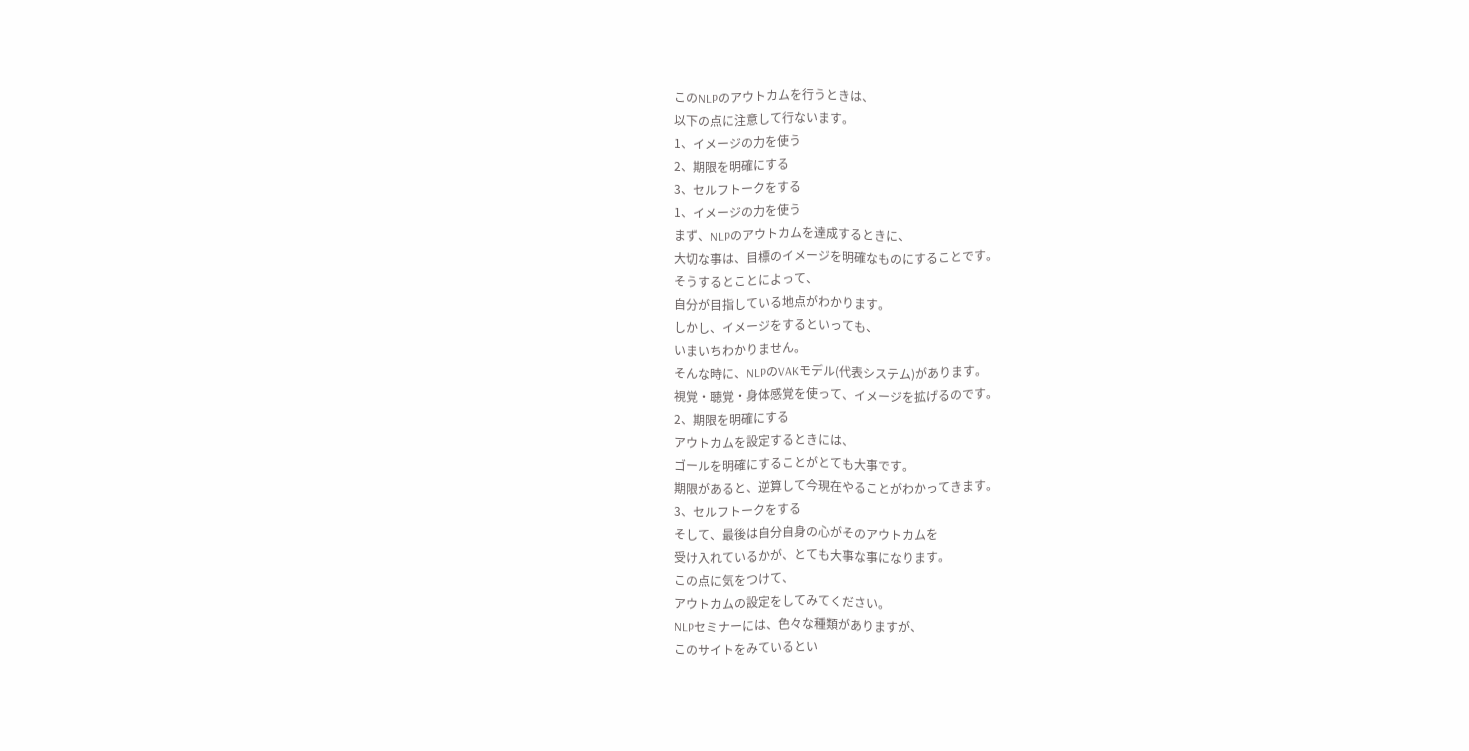このNLPのアウトカムを行うときは、
以下の点に注意して行ないます。
1、イメージの力を使う
2、期限を明確にする
3、セルフトークをする
1、イメージの力を使う
まず、NLPのアウトカムを達成するときに、
大切な事は、目標のイメージを明確なものにすることです。
そうするとことによって、
自分が目指している地点がわかります。
しかし、イメージをするといっても、
いまいちわかりません。
そんな時に、NLPのVAKモデル(代表システム)があります。
視覚・聴覚・身体感覚を使って、イメージを拡げるのです。
2、期限を明確にする
アウトカムを設定するときには、
ゴールを明確にすることがとても大事です。
期限があると、逆算して今現在やることがわかってきます。
3、セルフトークをする
そして、最後は自分自身の心がそのアウトカムを
受け入れているかが、とても大事な事になります。
この点に気をつけて、
アウトカムの設定をしてみてください。
NLPセミナーには、色々な種類がありますが、
このサイトをみているとい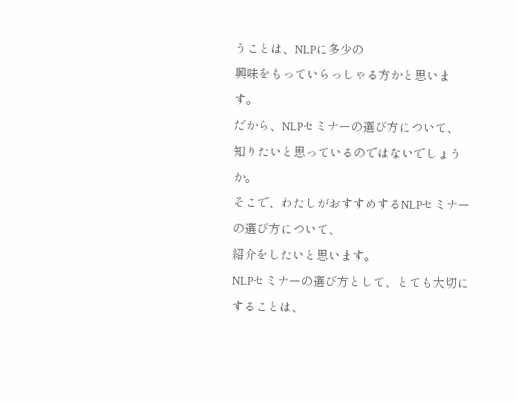うことは、NLPに多少の
興味をもっていらっしゃる方かと思います。
だから、NLPセミナーの選び方について、
知りたいと思っているのではないでしょうか。
そこで、わたしがおすすめするNLPセミナーの選び方について、
紹介をしたいと思います。
NLPセミナーの選び方として、とても大切にすることは、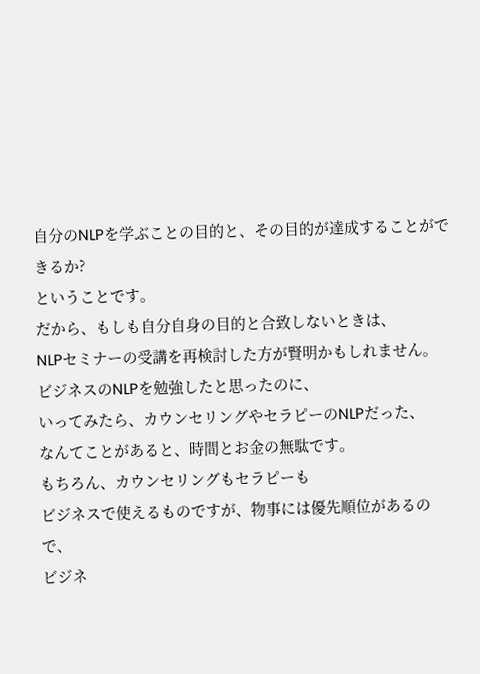自分のNLPを学ぶことの目的と、その目的が達成することができるか?
ということです。
だから、もしも自分自身の目的と合致しないときは、
NLPセミナーの受講を再検討した方が賢明かもしれません。
ビジネスのNLPを勉強したと思ったのに、
いってみたら、カウンセリングやセラピーのNLPだった、
なんてことがあると、時間とお金の無駄です。
もちろん、カウンセリングもセラピーも
ビジネスで使えるものですが、物事には優先順位があるので、
ビジネ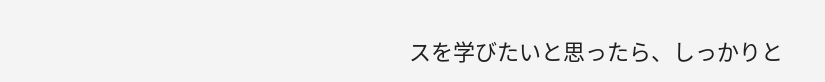スを学びたいと思ったら、しっかりと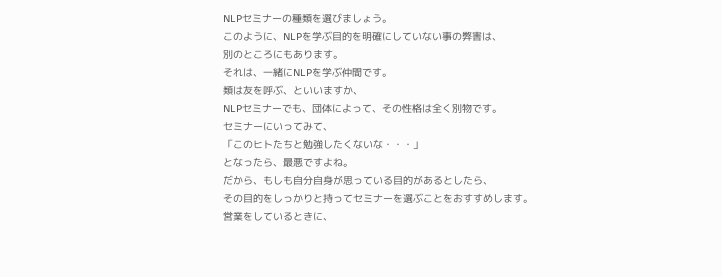NLPセミナーの種類を選びましょう。
このように、NLPを学ぶ目的を明確にしていない事の弊害は、
別のところにもあります。
それは、一緒にNLPを学ぶ仲間です。
類は友を呼ぶ、といいますか、
NLPセミナーでも、団体によって、その性格は全く別物です。
セミナーにいってみて、
「このヒトたちと勉強したくないな・・・」
となったら、最悪ですよね。
だから、もしも自分自身が思っている目的があるとしたら、
その目的をしっかりと持ってセミナーを選ぶことをおすすめします。
営業をしているときに、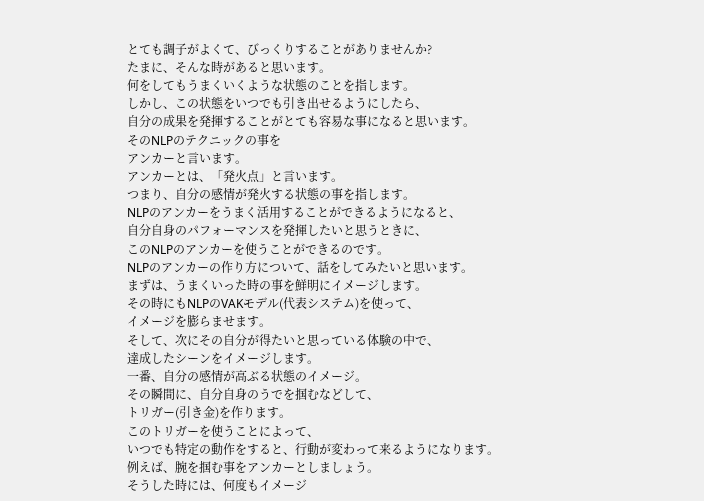とても調子がよくて、びっくりすることがありませんか?
たまに、そんな時があると思います。
何をしてもうまくいくような状態のことを指します。
しかし、この状態をいつでも引き出せるようにしたら、
自分の成果を発揮することがとても容易な事になると思います。
そのNLPのテクニックの事を
アンカーと言います。
アンカーとは、「発火点」と言います。
つまり、自分の感情が発火する状態の事を指します。
NLPのアンカーをうまく活用することができるようになると、
自分自身のパフォーマンスを発揮したいと思うときに、
このNLPのアンカーを使うことができるのです。
NLPのアンカーの作り方について、話をしてみたいと思います。
まずは、うまくいった時の事を鮮明にイメージします。
その時にもNLPのVAKモデル(代表システム)を使って、
イメージを膨らませます。
そして、次にその自分が得たいと思っている体験の中で、
達成したシーンをイメージします。
一番、自分の感情が高ぶる状態のイメージ。
その瞬間に、自分自身のうでを掴むなどして、
トリガー(引き金)を作ります。
このトリガーを使うことによって、
いつでも特定の動作をすると、行動が変わって来るようになります。
例えば、腕を掴む事をアンカーとしましょう。
そうした時には、何度もイメージ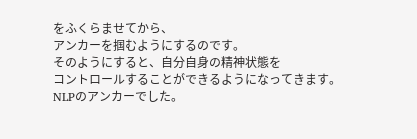をふくらませてから、
アンカーを掴むようにするのです。
そのようにすると、自分自身の精神状態を
コントロールすることができるようになってきます。
NLPのアンカーでした。